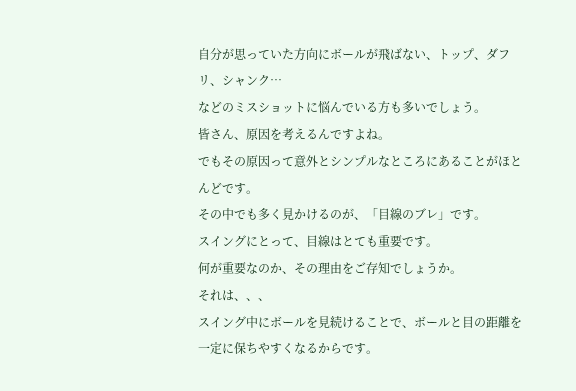自分が思っていた方向にボールが飛ばない、トップ、ダフリ、シャンク…
などのミスショットに悩んでいる方も多いでしょう。
皆さん、原因を考えるんですよね。
でもその原因って意外とシンプルなところにあることがほとんどです。
その中でも多く見かけるのが、「目線のブレ」です。
スイングにとって、目線はとても重要です。
何が重要なのか、その理由をご存知でしょうか。
それは、、、
スイング中にボールを見続けることで、ボールと目の距離を一定に保ちやすくなるからです。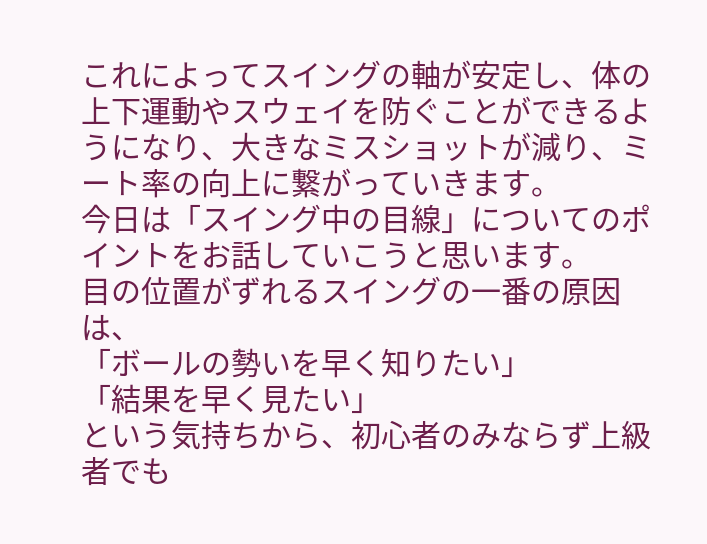これによってスイングの軸が安定し、体の上下運動やスウェイを防ぐことができるようになり、大きなミスショットが減り、ミート率の向上に繋がっていきます。
今日は「スイング中の目線」についてのポイントをお話していこうと思います。
目の位置がずれるスイングの一番の原因は、
「ボールの勢いを早く知りたい」
「結果を早く見たい」
という気持ちから、初心者のみならず上級者でも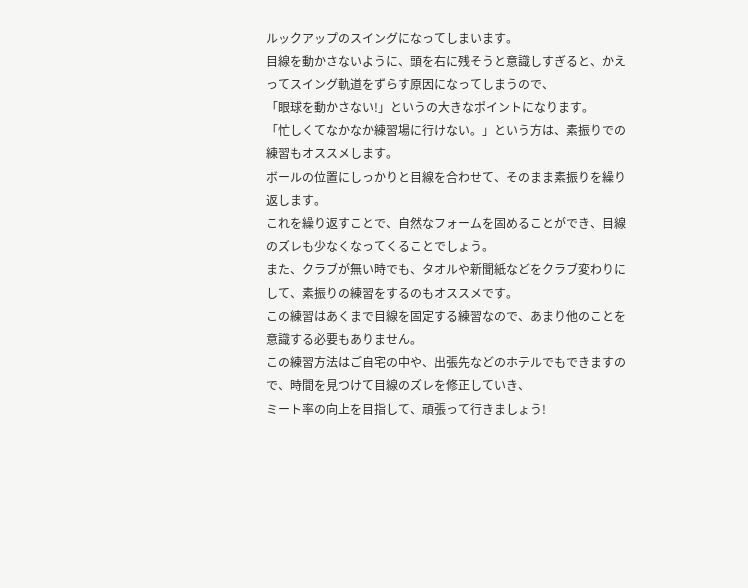ルックアップのスイングになってしまいます。
目線を動かさないように、頭を右に残そうと意識しすぎると、かえってスイング軌道をずらす原因になってしまうので、
「眼球を動かさない!」というの大きなポイントになります。
「忙しくてなかなか練習場に行けない。」という方は、素振りでの練習もオススメします。
ボールの位置にしっかりと目線を合わせて、そのまま素振りを繰り返します。
これを繰り返すことで、自然なフォームを固めることができ、目線のズレも少なくなってくることでしょう。
また、クラブが無い時でも、タオルや新聞紙などをクラブ変わりにして、素振りの練習をするのもオススメです。
この練習はあくまで目線を固定する練習なので、あまり他のことを意識する必要もありません。
この練習方法はご自宅の中や、出張先などのホテルでもできますので、時間を見つけて目線のズレを修正していき、
ミート率の向上を目指して、頑張って行きましょう!